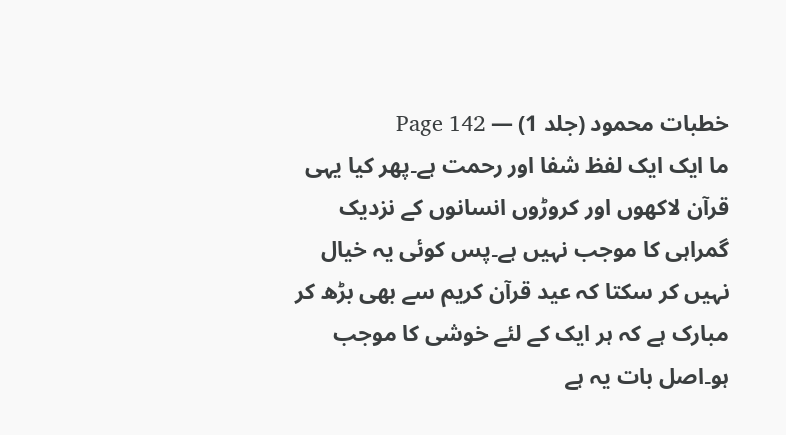خطبات محمود (جلد 1) — Page 142
ما ایک ایک لفظ شفا اور رحمت ہے۔پھر کیا یہی قرآن لاکھوں اور کروڑوں انسانوں کے نزدیک گمراہی کا موجب نہیں ہے۔پس کوئی یہ خیال نہیں کر سکتا کہ عید قرآن کریم سے بھی بڑھ کر مبارک ہے کہ ہر ایک کے لئے خوشی کا موجب ہو۔اصل بات یہ ہے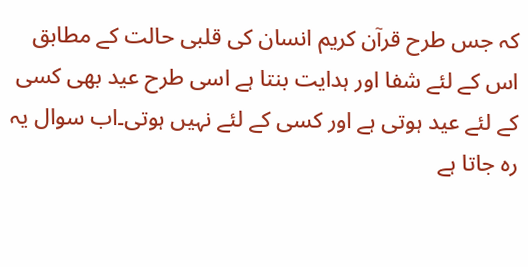کہ جس طرح قرآن کریم انسان کی قلبی حالت کے مطابق اس کے لئے شفا اور ہدایت بنتا ہے اسی طرح عید بھی کسی کے لئے عید ہوتی ہے اور کسی کے لئے نہیں ہوتی۔اب سوال یہ رہ جاتا ہے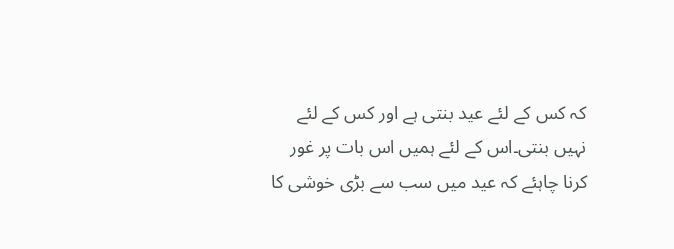کہ کس کے لئے عید بنتی ہے اور کس کے لئے نہیں بنتی۔اس کے لئے ہمیں اس بات پر غور کرنا چاہئے کہ عید میں سب سے بڑی خوشی کا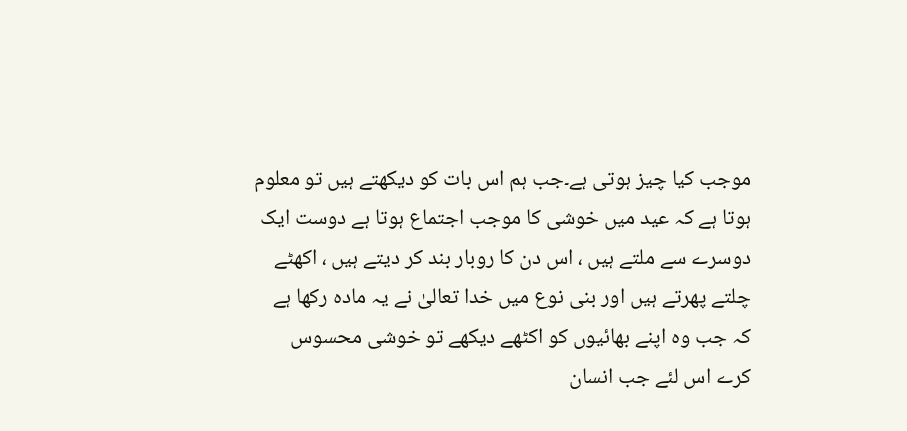موجب کیا چیز ہوتی ہے۔جب ہم اس بات کو دیکھتے ہیں تو معلوم ہوتا ہے کہ عید میں خوشی کا موجب اجتماع ہوتا ہے دوست ایک دوسرے سے ملتے ہیں ، اس دن کا روبار بند کر دیتے ہیں ، اکھٹے چلتے پھرتے ہیں اور بنی نوع میں خدا تعالیٰ نے یہ مادہ رکھا ہے کہ جب وہ اپنے بھائیوں کو اکٹھے دیکھے تو خوشی محسوس کرے اس لئے جب انسان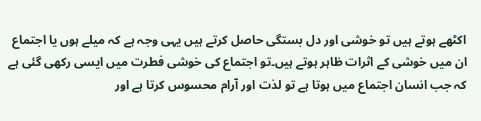اکٹھے ہوتے ہیں تو خوشی اور دل بستگی حاصل کرتے ہیں یہی وجہ ہے کہ میلے ہوں یا اجتماع ان میں خوشی کے اثرات ظاہر ہوتے ہیں۔تو اجتماع کی خوشی فطرت میں ایسی رکھی گئی ہے کہ جب انسان اجتماع میں ہوتا ہے تو لذت اور آرام محسوس کرتا ہے اور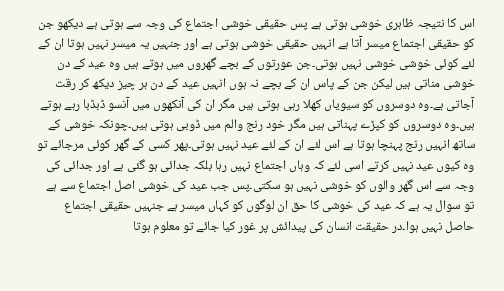اس کا نتیجہ ظاہری خوشی ہوتی ہے پس حقیقی خوشی اجتماع کی وجہ سے ہوتی ہے دیکھو جن کو حقیقی اجتماع میسر آتا ہے انہیں حقیقی خوشی ہوتی ہے اور جنہیں یہ میسر نہیں ہوتا ان کے لئے کوئی خوشی خوشی نہیں ہوتی۔جن عورتوں کے بچے گھروں میں ہوتے ہیں وہ عید کے دن خوشی مناتی ہیں لیکن جن کے پاس ان کے بچے نہ ہوں انہیں عید کے دن ہر چیز دیکھ کر رقت آجاتی ہے۔وہ دوسروں کو سیویاں کھلا رہی ہوتی ہیں مگر ان کی آنکھوں میں آنسو ڈبڈبا رہے ہوتے ہیں۔وہ دوسروں کو کپڑے پہناتی ہیں مگر خود رنج والم میں ڈوبی ہوتی ہیں۔چونکہ خوشی کے ساتھ انہیں رنج پہنچا ہوتا ہے اس لئے ان کے لئے عید نہیں ہوتی۔پھر کسی کے گھر کوئی مرجائے تو وہ کیوں عید نہیں کرتے اسی لئے کہ وہاں اجتماع نہیں رہا بلکہ جدائی ہو گئی ہے اور جدائی کی وجہ سے اس گھر والوں کو خوشی نہیں ہو سکتی۔پس جب عید کی خوشی اصل اجتماع سے ہے تو سوال یہ ہے کہ عید کی خوشی کا حق ان لوگوں کو کہاں میسر ہے جنہیں حقیقی اجتماع حاصل نہیں ہوا۔در حقیقت انسان کی پیدائش پر غور کیا جائے تو معلوم ہوتا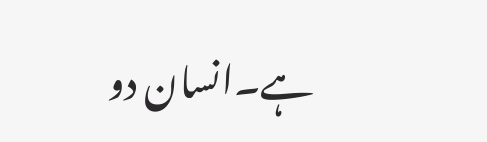ہے۔انسان دو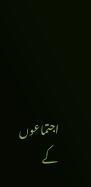اجتماعوں کے